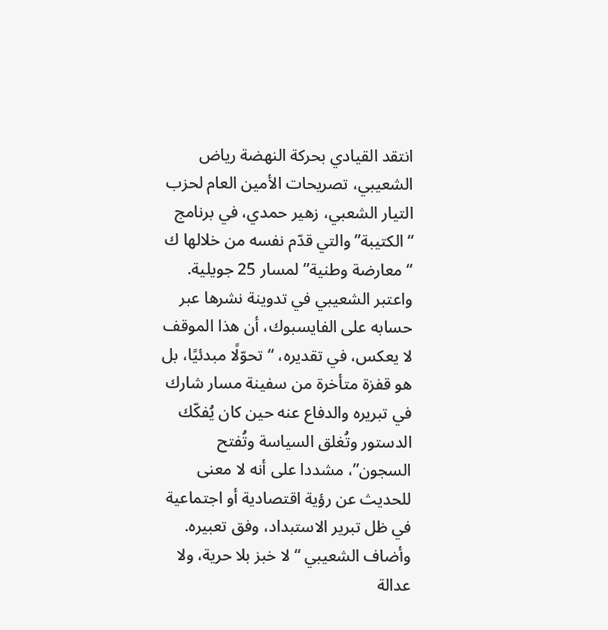انتقد القيادي بحركة النهضة رياض الشعيبي، تصريحات الأمين العام لحزب التيار الشعبي، زهير حمدي، في برنامج “الكتيبة” والتي قدّم نفسه من خلالها ك “معارضة وطنية” لمسار 25 جويلية.
واعتبر الشعيبي في تدوينة نشرها عبر حسابه على الفايسبوك، أن هذا الموقف لا يعكس، في تقديره، “تحوّلًا مبدئيًا، بل هو قفزة متأخرة من سفينة مسار شارك في تبريره والدفاع عنه حين كان يُفكّك الدستور وتُغلق السياسة وتُفتح السجون”، مشددا على أنه لا معنى للحديث عن رؤية اقتصادية أو اجتماعية في ظل تبرير الاستبداد، وفق تعبيره.
وأضاف الشعيبي “لا خبز بلا حرية، ولا عدالة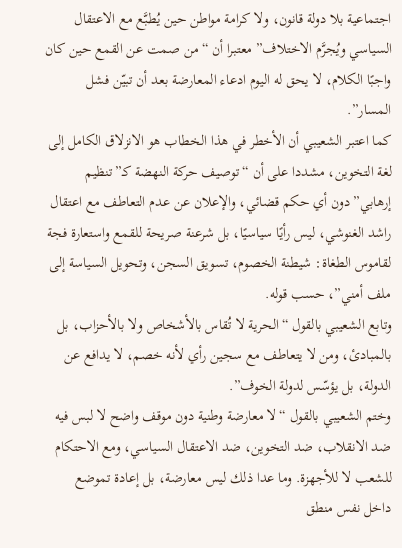اجتماعية بلا دولة قانون، ولا كرامة مواطن حين يُطبَّع مع الاعتقال السياسي ويُجرَّم الاختلاف” معتبرا أن “من صمت عن القمع حين كان واجبًا الكلام، لا يحق له اليوم ادعاء المعارضة بعد أن تبيّن فشل المسار”.
كما اعتبر الشعيبي أن الأخطر في هذا الخطاب هو الانزلاق الكامل إلى لغة التخوين، مشددا على أن “توصيف حركة النهضة كـ”تنظيم إرهابي” دون أي حكم قضائي، والإعلان عن عدم التعاطف مع اعتقال راشد الغنوشي، ليس رأيًا سياسيًا، بل شرعنة صريحة للقمع واستعارة فجة لقاموس الطغاة: شيطنة الخصوم، تسويق السجن، وتحويل السياسة إلى ملف أمني”، حسب قوله.
وتابع الشعيبي بالقول “الحرية لا تُقاس بالأشخاص ولا بالأحزاب، بل بالمبادئ، ومن لا يتعاطف مع سجين رأي لأنه خصم، لا يدافع عن الدولة، بل يؤسّس لدولة الخوف”.
وختم الشعيبي بالقول “لا معارضة وطنية دون موقف واضح لا لبس فيه ضد الانقلاب، ضد التخوين، ضد الاعتقال السياسي، ومع الاحتكام للشعب لا للأجهزة. وما عدا ذلك ليس معارضة، بل إعادة تموضع داخل نفس منطق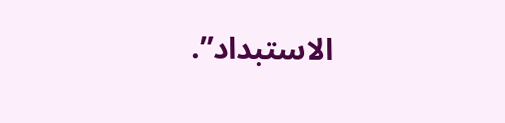الاستبداد”.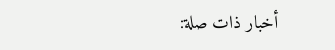أخبار ذات صلة: